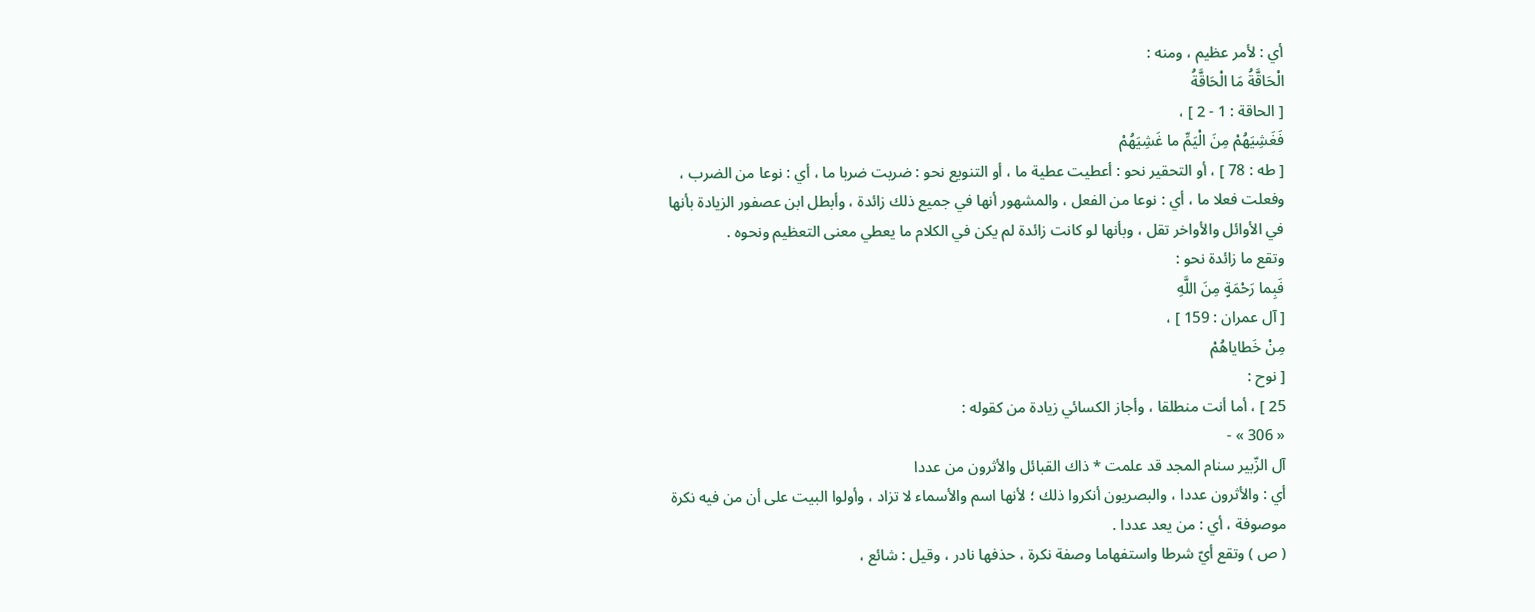أي : لأمر عظيم ، ومنه :
الْحَاقَّةُ مَا الْحَاقَّةُ
[ الحاقة : 1 - 2 ] ،
فَغَشِيَهُمْ مِنَ الْيَمِّ ما غَشِيَهُمْ
[ طه : 78 ] ، أو التحقير نحو : أعطيت عطية ما ، أو التنويع نحو : ضربت ضربا ما ، أي : نوعا من الضرب ، وفعلت فعلا ما ، أي : نوعا من الفعل ، والمشهور أنها في جميع ذلك زائدة ، وأبطل ابن عصفور الزيادة بأنها في الأوائل والأواخر تقل ، وبأنها لو كانت زائدة لم يكن في الكلام ما يعطي معنى التعظيم ونحوه .
وتقع ما زائدة نحو :
فَبِما رَحْمَةٍ مِنَ اللَّهِ
[ آل عمران : 159 ] ،
مِنْ خَطاياهُمْ
[ نوح :
25 ] ، أما أنت منطلقا ، وأجاز الكسائي زيادة من كقوله :
« 306 » -
آل الزّبير سنام المجد قد علمت * ذاك القبائل والأثرون من عددا
أي : والأثرون عددا ، والبصريون أنكروا ذلك ؛ لأنها اسم والأسماء لا تزاد ، وأولوا البيت على أن من فيه نكرة موصوفة ، أي : من يعد عددا .
( ص ) وتقع أيّ شرطا واستفهاما وصفة نكرة ، حذفها نادر ، وقيل : شائع ،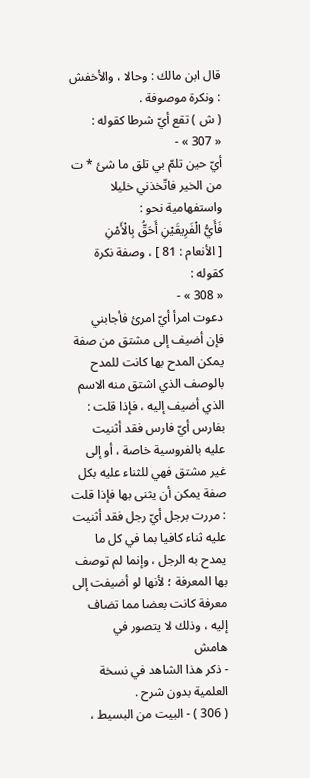قال ابن مالك : وحالا ، والأخفش : ونكرة موصوفة .
( ش ) تقع أيّ شرطا كقوله :
« 307 » -
أيّ حين تلمّ بي تلق ما شئ * ت من الخير فاتّخذني خليلا
واستفهامية نحو :
فَأَيُّ الْفَرِيقَيْنِ أَحَقُّ بِالْأَمْنِ
[ الأنعام : 81 ] ، وصفة نكرة كقوله :
« 308 » -
دعوت امرأ أيّ امرئ فأجابني
فإن أضيف إلى مشتق من صفة يمكن المدح بها كانت للمدح بالوصف الذي اشتق منه الاسم الذي أضيف إليه ، فإذا قلت : بفارس أيّ فارس فقد أثنيت عليه بالفروسية خاصة ، أو إلى غير مشتق فهي للثناء عليه بكل صفة يمكن أن يثنى بها فإذا قلت : مررت برجل أيّ رجل فقد أثنيت عليه ثناء كافيا بما في كل ما يمدح به الرجل ، وإنما لم توصف بها المعرفة ؛ لأنها لو أضيفت إلى معرفة كانت بعضا مما تضاف إليه ، وذلك لا يتصور في
هامش
- ذكر هذا الشاهد في نسخة العلمية بدون شرح .
( 306 ) - البيت من البسيط ،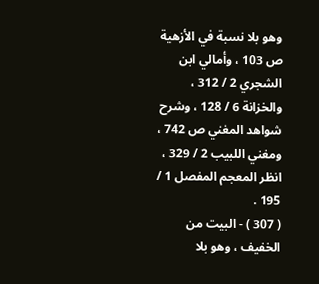وهو بلا نسبة في الأزهية ص 103 ، وأمالي ابن الشجري 2 / 312 ، والخزانة 6 / 128 ، وشرح شواهد المغني ص 742 ، ومغني اللبيب 2 / 329 ، انظر المعجم المفصل 1 / 195 .
( 307 ) - البيت من الخفيف ، وهو بلا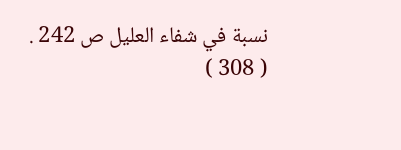نسبة في شفاء العليل ص 242 .
( 308 )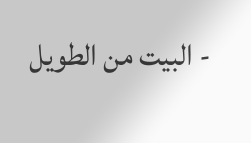- البيت من الطويل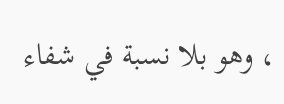، وهو بلا نسبة في شفاء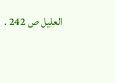العليل ص 242 .